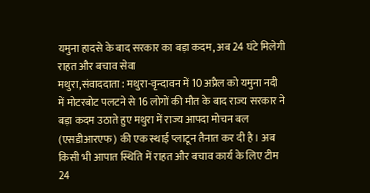यमुना हादसे के बाद सरकार का बड़ा कदम, अब 24 घंटे मिलेगी राहत और बचाव सेवा
मथुरा,संवाददाता : मथुरा-वृन्दावन में 10 अप्रैल को यमुना नदी में मोटरबोट पलटने से 16 लोगों की मौत के बाद राज्य सरकार ने बड़ा कदम उठाते हुए मथुरा में राज्य आपदा मोचन बल (एसडीआरएफ) की एक स्थाई प्लाटून तैनात कर दी है। अब किसी भी आपात स्थिति में राहत और बचाव कार्य के लिए टीम 24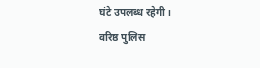घंटे उपलब्ध रहेगी।
वरिष्ठ पुलिस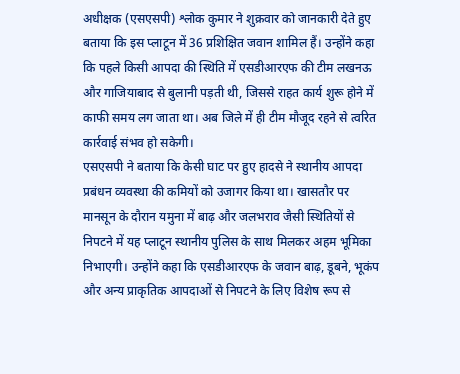अधीक्षक (एसएसपी) श्लोक कुमार ने शुक्रवार को जानकारी देते हुए बताया कि इस प्लाटून में 36 प्रशिक्षित जवान शामिल हैं। उन्होंने कहा कि पहले किसी आपदा की स्थिति में एसडीआरएफ की टीम लखनऊ और गाजियाबाद से बुलानी पड़ती थी, जिससे राहत कार्य शुरू होने में काफी समय लग जाता था। अब जिले में ही टीम मौजूद रहने से त्वरित कार्रवाई संभव हो सकेगी।
एसएसपी ने बताया कि केसी घाट पर हुए हादसे ने स्थानीय आपदा प्रबंधन व्यवस्था की कमियों को उजागर किया था। खासतौर पर मानसून के दौरान यमुना में बाढ़ और जलभराव जैसी स्थितियों से निपटने में यह प्लाटून स्थानीय पुलिस के साथ मिलकर अहम भूमिका निभाएगी। उन्होंने कहा कि एसडीआरएफ के जवान बाढ़, डूबने, भूकंप और अन्य प्राकृतिक आपदाओं से निपटने के लिए विशेष रूप से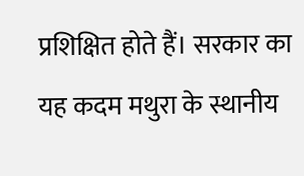प्रशिक्षित होते हैं। सरकार का यह कदम मथुरा के स्थानीय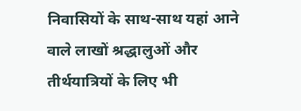निवासियों के साथ-साथ यहां आने वाले लाखों श्रद्धालुओं और तीर्थयात्रियों के लिए भी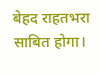बेहद राहतभरा साबित होगा।